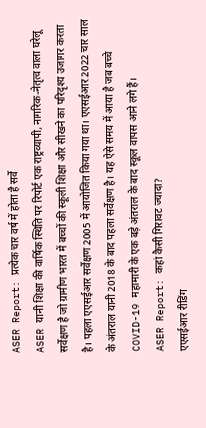ASER Report: प्रत्येक चार वर्ष में होता है सर्वे
ASER यानी शिक्षा की वार्षिक स्थिति पर रिपोर्ट एक राष्ट्रव्यापी, नागरिक-नेतृत्व वाला घरेलू सर्वेक्षण है जो ग्रामीण भारत में बच्चों की स्कूली शिक्षा और सीखने का परिदृश्य उजागर करता है। पहला एएसईआर सर्वेक्षण 2005 में आयोजित किया गया था। एएसईआर 2022 चार साल के अंतराल यानी 2018 के बाद पहला सर्वेक्षण है। यह ऐसे समय में आया है जब बच्चे COVID-19 महामारी के एक बड़े अंतराल के बाद स्कूल वापस आने लगे हैं।
ASER Report: कहां कैसी गिरावट ज्यादा?
एएसईआर रीडिंग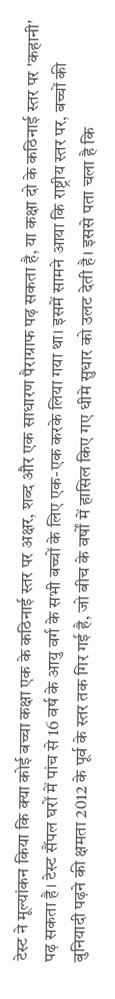टेस्ट ने मूल्यांकन किया कि क्या कोई बच्चा कक्षा एक के कठिनाई स्तर पर अक्षर, शब्द और एक साधारण पैराग्राफ पढ़ सकता है, या कक्षा दो के कठिनाई स्तर पर 'कहानी' पढ़ सकता है। टेस्ट सैंपल घरों में पांच से 16 वर्ष के आयु वर्ग के सभी बच्चों के लिए एक-एक करके लिया गया था। इसमें सामने आया कि राष्ट्रीय स्तर पर, बच्चों की बुनियादी पढ़ने की क्षमता 2012 के पूर्व के स्तर तक गिर गई है, जो बीच के वर्षों में हासिल किए गए धीमे सुधार को उलट देती है। इससे पता चला है कि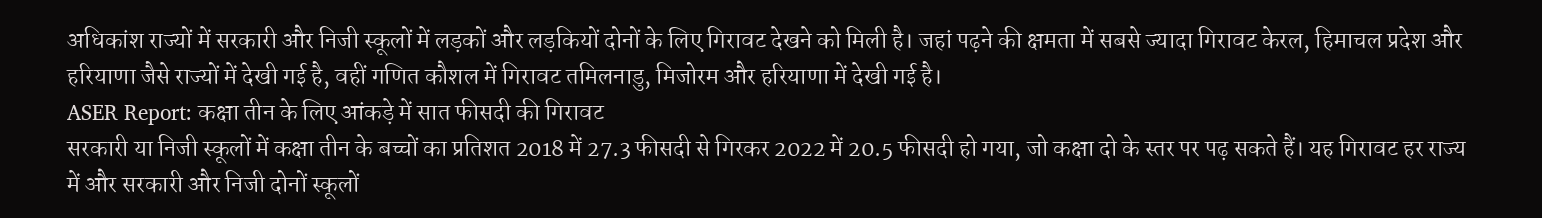अधिकांश राज्यों में सरकारी और निजी स्कूलों में लड़कों और लड़कियों दोनों के लिए गिरावट देखने को मिली है। जहां पढ़ने की क्षमता में सबसे ज्यादा गिरावट केरल, हिमाचल प्रदेश और हरियाणा जैसे राज्यों में देखी गई है, वहीं गणित कौशल में गिरावट तमिलनाडु, मिजोरम और हरियाणा में देखी गई है।
ASER Report: कक्षा तीन के लिए आंकड़े में सात फीसदी की गिरावट
सरकारी या निजी स्कूलों में कक्षा तीन के बच्चों का प्रतिशत 2018 में 27.3 फीसदी से गिरकर 2022 में 20.5 फीसदी हो गया, जो कक्षा दो के स्तर पर पढ़ सकते हैं। यह गिरावट हर राज्य में और सरकारी और निजी दोनों स्कूलों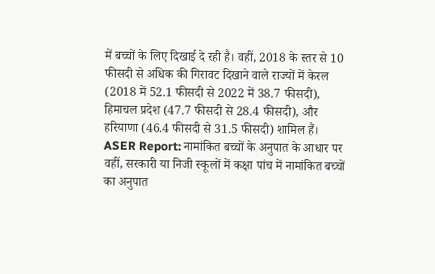में बच्चों के लिए दिखाई दे रही है। वहीं, 2018 के स्तर से 10 फीसदी से अधिक की गिरावट दिखाने वाले राज्यों में केरल (2018 में 52.1 फीसदी से 2022 में 38.7 फीसदी), हिमाचल प्रदेश (47.7 फीसदी से 28.4 फीसदी), और हरियाणा (46.4 फीसदी से 31.5 फीसदी) शामिल हैं।
ASER Report: नामांकित बच्चों के अनुपात के आधार पर
वहीं, सरकारी या निजी स्कूलों में कक्षा पांच में नामांकित बच्चों का अनुपात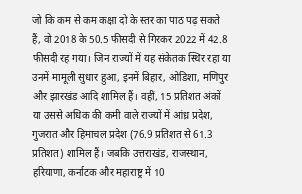जो कि कम से कम कक्षा दो के स्तर का पाठ पढ़ सकते हैं, वो 2018 के 50.5 फीसदी से गिरकर 2022 में 42.8 फीसदी रह गया। जिन राज्यों में यह संकेतक स्थिर रहा या उनमें मामूली सुधार हुआ, इनमें बिहार, ओडिशा, मणिपुर और झारखंड आदि शामिल हैं। वहीं, 15 प्रतिशत अंकों या उससे अधिक की कमी वाले राज्यों में आंध्र प्रदेश, गुजरात और हिमाचल प्रदेश (76.9 प्रतिशत से 61.3 प्रतिशत) शामिल हैं। जबकि उत्तराखंड, राजस्थान, हरियाणा, कर्नाटक और महाराष्ट्र में 10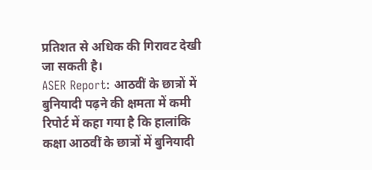प्रतिशत से अधिक की गिरावट देखी जा सकती है।
ASER Report: आठवीं के छात्रों में बुनियादी पढ़ने की क्षमता में कमी
रिपोर्ट में कहा गया है कि हालांकि कक्षा आठवीं के छात्रों में बुनियादी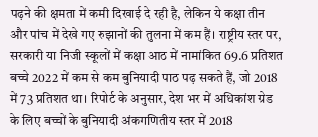पढ़ने की क्षमता में कमी दिखाई दे रही है, लेकिन ये कक्षा तीन और पांच में देखे गए रुझानों की तुलना में कम हैं। राष्ट्रीय स्तर पर, सरकारी या निजी स्कूलों में कक्षा आठ में नामांकित 69.6 प्रतिशत बच्चे 2022 में कम से कम बुनियादी पाठ पढ़ सकते हैं, जो 2018 में 73 प्रतिशत था। रिपोर्ट के अनुसार, देश भर में अधिकांश ग्रेड के लिए बच्चों के बुनियादी अंकगणितीय स्तर में 2018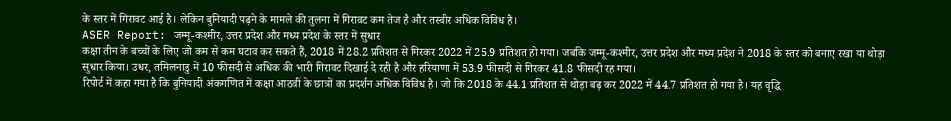के स्तर में गिरावट आई है। लेकिन बुनियादी पढ़ने के मामले की तुलना में गिरावट कम तेज है और तस्वीर अधिक विविध है।
ASER Report: जम्मू-कश्मीर, उत्तर प्रदेश और मध्य प्रदेश के स्तर में सुधार
कक्षा तीन के बच्चों के लिए जो कम से कम घटाव कर सकते हैं, 2018 में 28.2 प्रतिशत से गिरकर 2022 में 25.9 प्रतिशत हो गया। जबकि जम्मू-कश्मीर, उत्तर प्रदेश और मध्य प्रदेश ने 2018 के स्तर को बनाए रखा या थोड़ा सुधार किया। उधर, तमिलनाडु में 10 फीसदी से अधिक की भारी गिरावट दिखाई दे रही है और हरियाणा में 53.9 फीसदी से गिरकर 41.8 फीसदी रह गया।
रिपोर्ट में कहा गया है कि बुनियादी अंकगणित में कक्षा आठवीं के छात्रों का प्रदर्शन अधिक विविध है। जो कि 2018 के 44.1 प्रतिशत से थोड़ा बढ़ कर 2022 में 44.7 प्रतिशत हो गया है। यह वृद्धि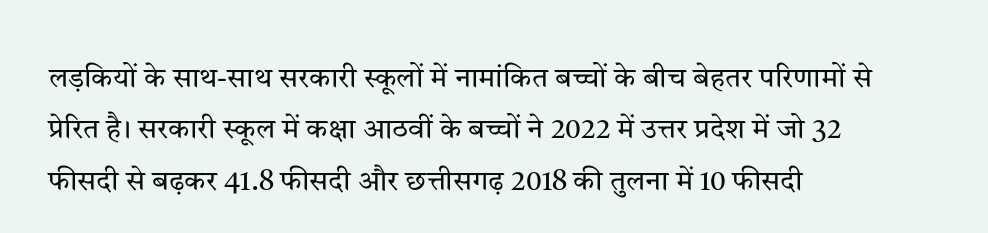लड़कियों के साथ-साथ सरकारी स्कूलों में नामांकित बच्चों के बीच बेहतर परिणामों से प्रेरित है। सरकारी स्कूल में कक्षा आठवीं के बच्चों ने 2022 में उत्तर प्रदेश में जो 32 फीसदी से बढ़कर 41.8 फीसदी और छत्तीसगढ़ 2018 की तुलना में 10 फीसदी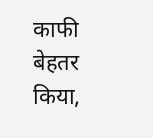काफी बेहतर किया,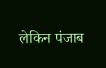लेकिन पंजाब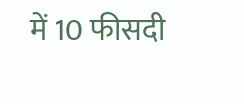में 10 फीसदी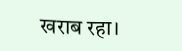खराब रहा।